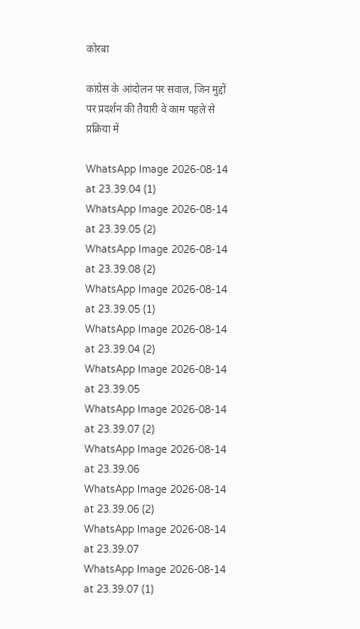कोरबा

कांग्रेस के आंदोलन पर सवाल, जिन मुद्दों पर प्रदर्शन की तैयारी वे काम पहले से प्रक्रिया में

WhatsApp Image 2026-08-14 at 23.39.04 (1)
WhatsApp Image 2026-08-14 at 23.39.05 (2)
WhatsApp Image 2026-08-14 at 23.39.08 (2)
WhatsApp Image 2026-08-14 at 23.39.05 (1)
WhatsApp Image 2026-08-14 at 23.39.04 (2)
WhatsApp Image 2026-08-14 at 23.39.05
WhatsApp Image 2026-08-14 at 23.39.07 (2)
WhatsApp Image 2026-08-14 at 23.39.06
WhatsApp Image 2026-08-14 at 23.39.06 (2)
WhatsApp Image 2026-08-14 at 23.39.07
WhatsApp Image 2026-08-14 at 23.39.07 (1)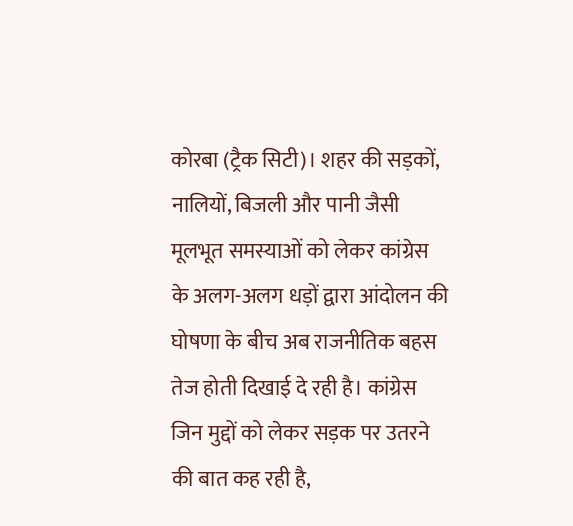कोरबा (ट्रैक सिटी)। शहर की सड़कों, नालियों, बिजली और पानी जैसी मूलभूत समस्याओं को लेकर कांग्रेस के अलग-अलग धड़ों द्वारा आंदोलन की घोषणा के बीच अब राजनीतिक बहस तेज होती दिखाई दे रही है। कांग्रेस जिन मुद्दों को लेकर सड़क पर उतरने की बात कह रही है,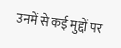उनमें से कई मुद्दों पर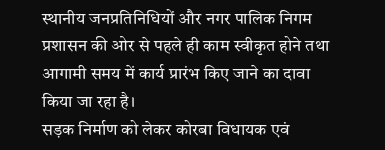स्थानीय जनप्रतिनिधियों और नगर पालिक निगम प्रशासन की ओर से पहले ही काम स्वीकृत होने तथा आगामी समय में कार्य प्रारंभ किए जाने का दावा किया जा रहा है।
सड़क निर्माण को लेकर कोरबा विधायक एवं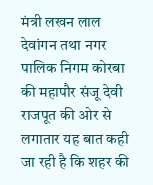मंत्री लखन लाल देवांगन तथा नगर पालिक निगम कोरबा की महापौर संजू देवी राजपूत की ओर से लगातार यह बात कही जा रही है कि शहर की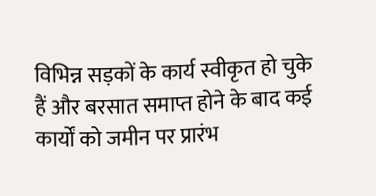विभिन्न सड़कों के कार्य स्वीकृत हो चुके हैं और बरसात समाप्त होने के बाद कई कार्यों को जमीन पर प्रारंभ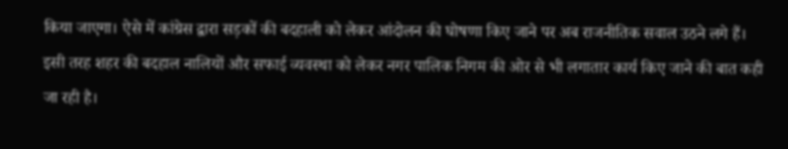किया जाएगा। ऐसे में कांग्रेस द्वारा सड़कों की बदहाली को लेकर आंदोलन की घोषणा किए जाने पर अब राजनीतिक सवाल उठने लगे हैं।
इसी तरह शहर की बदहाल नालियों और सफाई व्यवस्था को लेकर नगर पालिक निगम की ओर से भी लगातार कार्य किए जाने की बात कही जा रही है।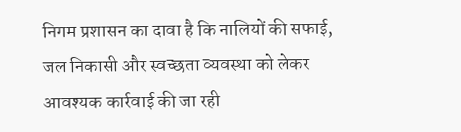निगम प्रशासन का दावा है कि नालियों की सफाई, जल निकासी और स्वच्छता व्यवस्था को लेकर आवश्यक कार्रवाई की जा रही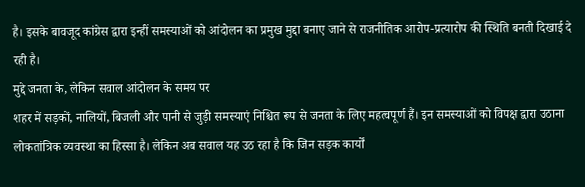है। इसके बावजूद कांग्रेस द्वारा इन्हीं समस्याओं को आंदोलन का प्रमुख मुद्दा बनाए जाने से राजनीतिक आरोप-प्रत्यारोप की स्थिति बनती दिखाई दे रही है।
मुद्दे जनता के, लेकिन सवाल आंदोलन के समय पर
शहर में सड़कों, नालियों, बिजली और पानी से जुड़ी समस्याएं निश्चित रूप से जनता के लिए महत्वपूर्ण हैं। इन समस्याओं को विपक्ष द्वारा उठाना लोकतांत्रिक व्यवस्था का हिस्सा है। लेकिन अब सवाल यह उठ रहा है कि जिन सड़क कार्यों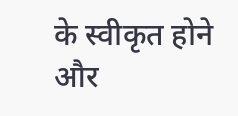के स्वीकृत होने और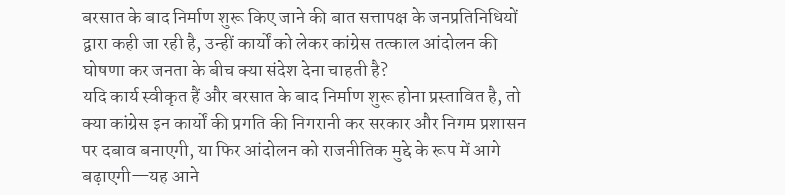बरसात के बाद निर्माण शुरू किए जाने की बात सत्तापक्ष के जनप्रतिनिधियों द्वारा कही जा रही है, उन्हीं कार्यों को लेकर कांग्रेस तत्काल आंदोलन की घोषणा कर जनता के बीच क्या संदेश देना चाहती है?
यदि कार्य स्वीकृत हैं और बरसात के बाद निर्माण शुरू होना प्रस्तावित है, तो क्या कांग्रेस इन कार्यों की प्रगति की निगरानी कर सरकार और निगम प्रशासन पर दबाव बनाएगी, या फिर आंदोलन को राजनीतिक मुद्दे के रूप में आगे बढ़ाएगी—यह आने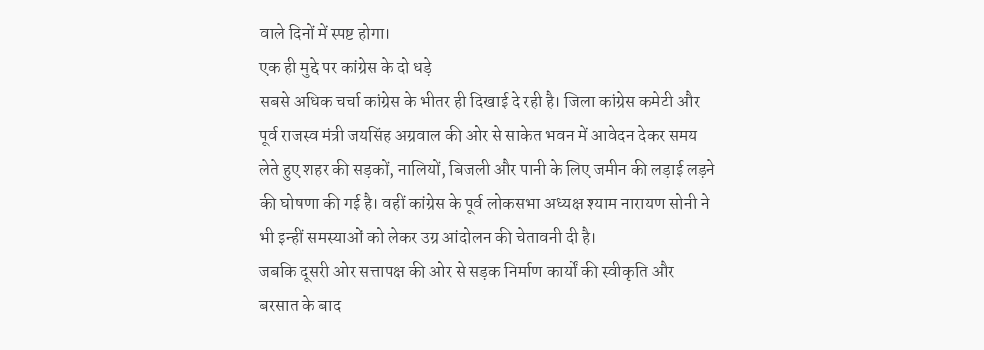वाले दिनों में स्पष्ट होगा।
एक ही मुद्दे पर कांग्रेस के दो धड़े
सबसे अधिक चर्चा कांग्रेस के भीतर ही दिखाई दे रही है। जिला कांग्रेस कमेटी और पूर्व राजस्व मंत्री जयसिंह अग्रवाल की ओर से साकेत भवन में आवेदन देकर समय लेते हुए शहर की सड़कों, नालियों, बिजली और पानी के लिए जमीन की लड़ाई लड़ने की घोषणा की गई है। वहीं कांग्रेस के पूर्व लोकसभा अध्यक्ष श्याम नारायण सोनी ने भी इन्हीं समस्याओं को लेकर उग्र आंदोलन की चेतावनी दी है।
जबकि दूसरी ओर सत्तापक्ष की ओर से सड़क निर्माण कार्यों की स्वीकृति और बरसात के बाद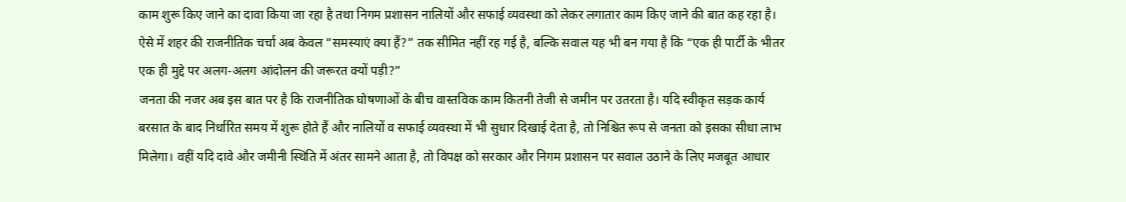काम शुरू किए जाने का दावा किया जा रहा है तथा निगम प्रशासन नालियों और सफाई व्यवस्था को लेकर लगातार काम किए जाने की बात कह रहा है।
ऐसे में शहर की राजनीतिक चर्चा अब केवल “समस्याएं क्या हैं?” तक सीमित नहीं रह गई है, बल्कि सवाल यह भी बन गया है कि “एक ही पार्टी के भीतर एक ही मुद्दे पर अलग-अलग आंदोलन की जरूरत क्यों पड़ी?”
जनता की नजर अब इस बात पर है कि राजनीतिक घोषणाओं के बीच वास्तविक काम कितनी तेजी से जमीन पर उतरता है। यदि स्वीकृत सड़क कार्य बरसात के बाद निर्धारित समय में शुरू होते हैं और नालियों व सफाई व्यवस्था में भी सुधार दिखाई देता है, तो निश्चित रूप से जनता को इसका सीधा लाभ मिलेगा। वहीं यदि दावे और जमीनी स्थिति में अंतर सामने आता है, तो विपक्ष को सरकार और निगम प्रशासन पर सवाल उठाने के लिए मजबूत आधार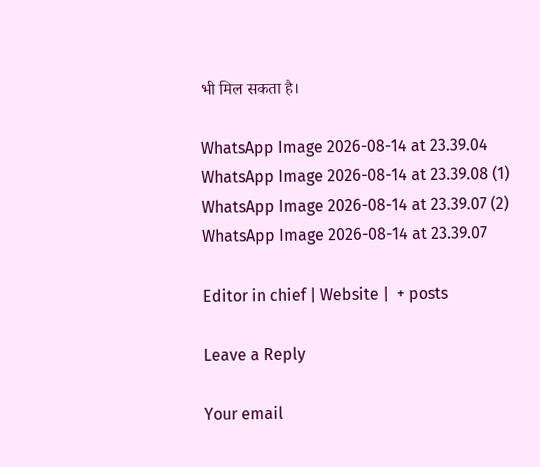भी मिल सकता है।

WhatsApp Image 2026-08-14 at 23.39.04
WhatsApp Image 2026-08-14 at 23.39.08 (1)
WhatsApp Image 2026-08-14 at 23.39.07 (2)
WhatsApp Image 2026-08-14 at 23.39.07

Editor in chief | Website |  + posts

Leave a Reply

Your email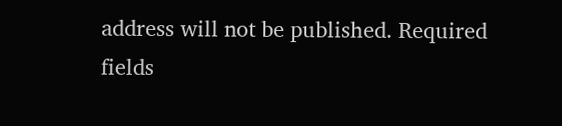address will not be published. Required fields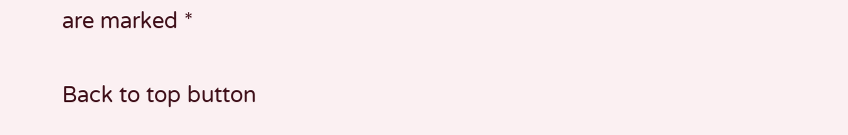are marked *

Back to top button